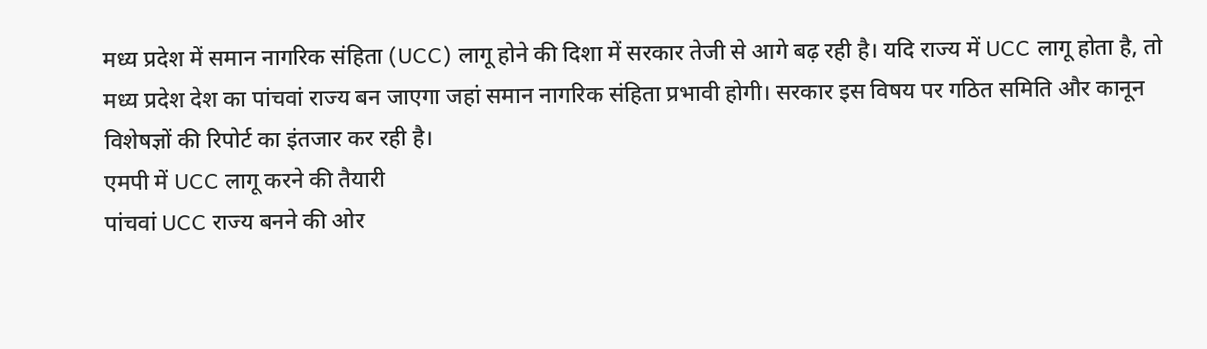मध्य प्रदेश में समान नागरिक संहिता (UCC) लागू होने की दिशा में सरकार तेजी से आगे बढ़ रही है। यदि राज्य में UCC लागू होता है, तो मध्य प्रदेश देश का पांचवां राज्य बन जाएगा जहां समान नागरिक संहिता प्रभावी होगी। सरकार इस विषय पर गठित समिति और कानून विशेषज्ञों की रिपोर्ट का इंतजार कर रही है।
एमपी में UCC लागू करने की तैयारी
पांचवां UCC राज्य बनने की ओर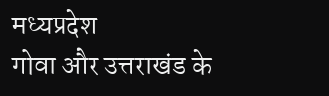मध्यप्रदेश
गोवा और उत्तराखंड के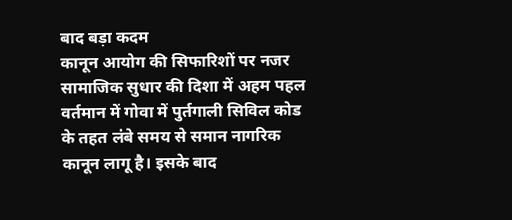बाद बड़ा कदम
कानून आयोग की सिफारिशों पर नजर
सामाजिक सुधार की दिशा में अहम पहल
वर्तमान में गोवा में पुर्तगाली सिविल कोड के तहत लंबे समय से समान नागरिक कानून लागू है। इसके बाद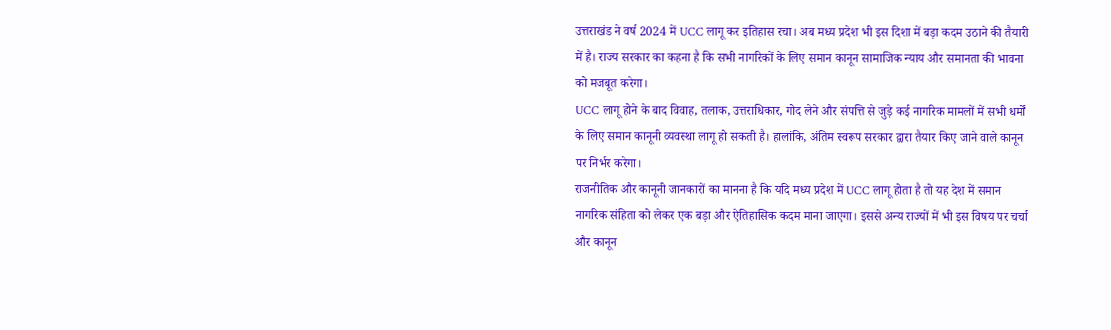उत्तराखंड ने वर्ष 2024 में UCC लागू कर इतिहास रचा। अब मध्य प्रदेश भी इस दिशा में बड़ा कदम उठाने की तैयारी में है। राज्य सरकार का कहना है कि सभी नागरिकों के लिए समान कानून सामाजिक न्याय और समानता की भावना को मजबूत करेगा।
UCC लागू होने के बाद विवाह, तलाक, उत्तराधिकार, गोद लेने और संपत्ति से जुड़े कई नागरिक मामलों में सभी धर्मों के लिए समान कानूनी व्यवस्था लागू हो सकती है। हालांकि, अंतिम स्वरूप सरकार द्वारा तैयार किए जाने वाले कानून पर निर्भर करेगा।
राजनीतिक और कानूनी जानकारों का मानना है कि यदि मध्य प्रदेश में UCC लागू होता है तो यह देश में समान नागरिक संहिता को लेकर एक बड़ा और ऐतिहासिक कदम माना जाएगा। इससे अन्य राज्यों में भी इस विषय पर चर्चा और कानून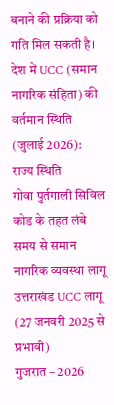बनाने की प्रक्रिया को गति मिल सकती है।
देश में UCC (समान नागरिक संहिता) की वर्तमान स्थिति (जुलाई 2026):
राज्य स्थिति
गोवा पुर्तगाली सिविल कोड के तहत लंबे समय से समान नागरिक व्यवस्था लागू
उत्तराखंड UCC लागू (27 जनवरी 2025 से प्रभावी)
गुजरात – 2026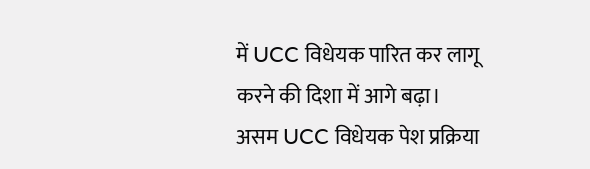में UCC विधेयक पारित कर लागू करने की दिशा में आगे बढ़ा।
असम UCC विधेयक पेश प्रक्रिया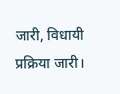जारी, विधायी प्रक्रिया जारी।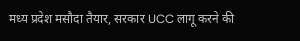मध्य प्रदेश मसौदा तैयार, सरकार UCC लागू करने की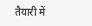तैयारी में